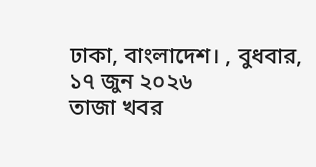ঢাকা, বাংলাদেশ। , বুধবার, ১৭ জুন ২০২৬
তাজা খবর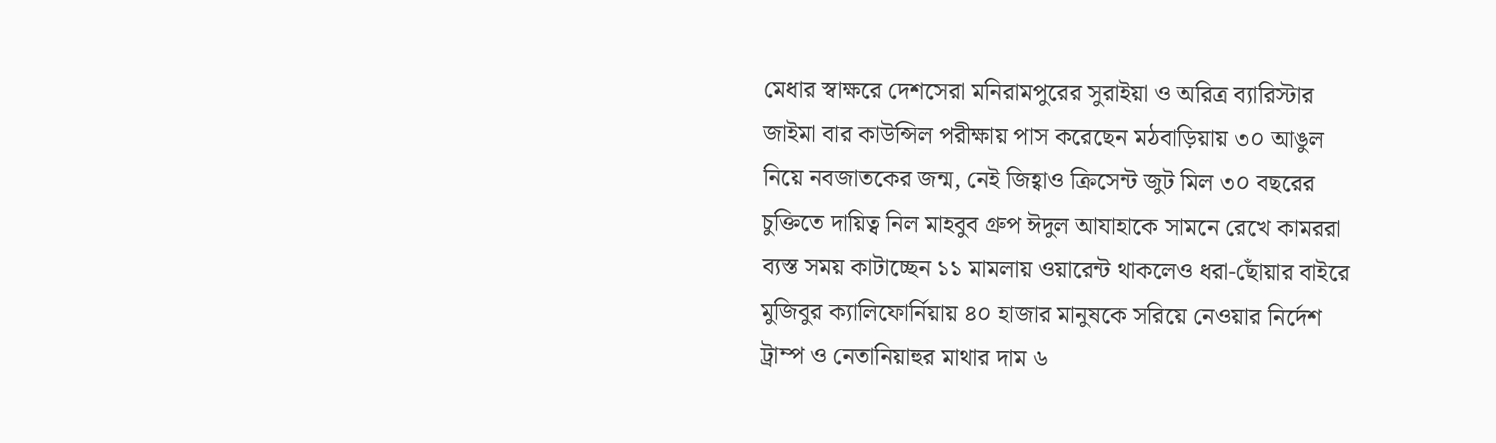মেধার স্বাক্ষরে দেশসেরা মনিরামপুরের সুরাইয়া ও অরিত্র ব্যারিস্টার জাইমা বার কাউন্সিল পরীক্ষায় পাস করেছেন মঠবাড়িয়ায় ৩০ আঙুল নিয়ে নবজাতকের জন্ম, নেই জিহ্বাও ক্রিসেন্ট জুট মিল ৩০ বছরের চুক্তিতে দায়িত্ব নিল মাহবুব গ্রুপ ঈদুল আযাহাকে সামনে রেখে কামররা ব্যস্ত সময় কাটাচ্ছেন ১১ মামলায় ওয়ারেন্ট থাকলেও ধরা-ছোঁয়ার বাইরে মুজিবুর ক্যালিফোর্নিয়ায় ৪০ হাজার মানুষকে সরিয়ে নেওয়ার নির্দেশ ট্রাম্প ও নেতানিয়াহুর মাথার দাম ৬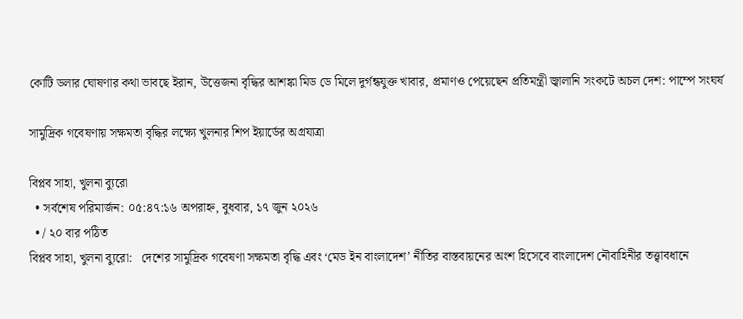কোটি ডলার ঘোষণার কথা ভাবছে ইরান, উত্তেজনা বৃদ্ধির আশঙ্কা মিড ডে মিলে দুর্গন্ধযুক্ত খাবার, প্রমাণও পেয়েছেন প্রতিমন্ত্রী জ্বালানি সংকটে অচল দেশ: পাম্পে সংঘর্ষ

সামুদ্রিক গবেষণায় সক্ষমতা বৃদ্ধির লক্ষ্যে খুলনার শিপ ইয়ার্ডের অগ্রযাত্রা

বিপ্লব সাহা, খুলনা ব্যুরো
  • সর্বশেষ পরিমার্জন: ০৫:৪৭:১৬ অপরাহ্ন, বুধবার, ১৭ জুন ২০২৬
  • / ২০ বার পঠিত
বিপ্লব সাহা, খুলনা ব্যুরো:   দেশের সামুদ্রিক গবেষণা সক্ষমতা বৃদ্ধি এবং ‘মেড ইন বাংলাদেশ’ নীতির বাস্তবায়নের অংশ হিসেবে বাংলাদেশ নৌবাহিনীর তত্ত্বাবধানে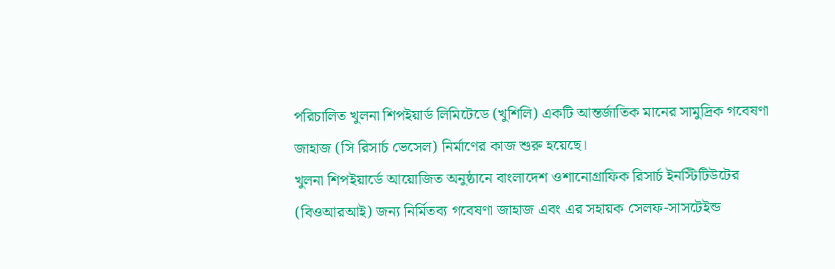পরিচালিত খুলনা শিপইয়ার্ড লিমিটেডে (খুশিলি) একটি আন্তর্জাতিক মানের সামুদ্রিক গবেষণা জাহাজ (সি রিসার্চ ভেসেল) নির্মাণের কাজ শুরু হয়েছে।
খুলনা শিপইয়ার্ডে আয়োজিত অনুষ্ঠানে বাংলাদেশ ওশানোগ্রাফিক রিসার্চ ইনস্টিটিউটের (বিওআরআই) জন্য নির্মিতব্য গবেষণা জাহাজ এবং এর সহায়ক সেলফ-সাসটেইন্ড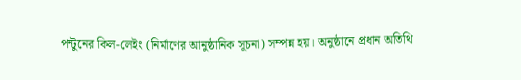পন্টুনের কিল-লেইং (নির্মাণের আনুষ্ঠানিক সূচনা) সম্পন্ন হয়। অনুষ্ঠানে প্রধান অতিথি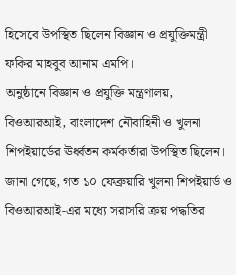হিসেবে উপস্থিত ছিলেন বিজ্ঞান ও প্রযুক্তিমন্ত্রী ফকির মাহবুব আনাম এমপি।
অনুষ্ঠানে বিজ্ঞান ও প্রযুক্তি মন্ত্রণালয়, বিওআরআই, বাংলাদেশ নৌবাহিনী ও খুলনা শিপইয়ার্ডের ঊর্ধ্বতন কর্মকর্তারা উপস্থিত ছিলেন। জানা গেছে, গত ১০ ফেব্রুয়ারি খুলনা শিপইয়ার্ড ও বিওআরআই-এর মধ্যে সরাসরি ক্রয় পদ্ধতির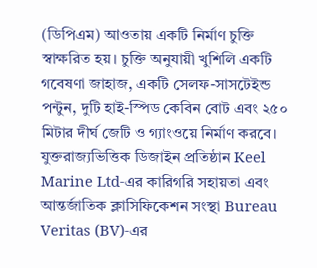(ডিপিএম) আওতায় একটি নির্মাণ চুক্তি স্বাক্ষরিত হয়। চুক্তি অনুযায়ী খুশিলি একটি গবেষণা জাহাজ, একটি সেলফ-সাসটেইন্ড পন্টুন, দুটি হাই-স্পিড কেবিন বোট এবং ২৫০ মিটার দীর্ঘ জেটি ও গ্যাংওয়ে নির্মাণ করবে।
যুক্তরাজ্যভিত্তিক ডিজাইন প্রতিষ্ঠান Keel Marine Ltd-এর কারিগরি সহায়তা এবং আন্তর্জাতিক ক্লাসিফিকেশন সংস্থা Bureau Veritas (BV)-এর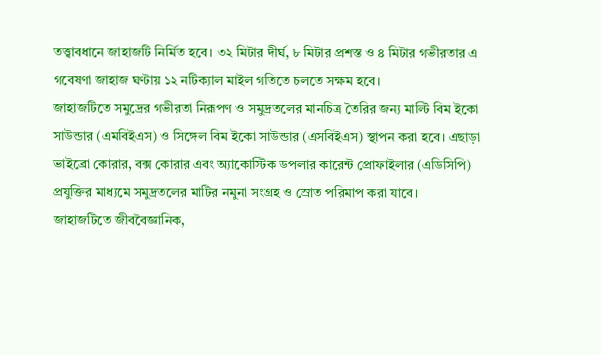তত্ত্বাবধানে জাহাজটি নির্মিত হবে। ৩২ মিটার দীর্ঘ, ৮ মিটার প্রশস্ত ও ৪ মিটার গভীরতার এ গবেষণা জাহাজ ঘণ্টায় ১২ নটিক্যাল মাইল গতিতে চলতে সক্ষম হবে।
জাহাজটিতে সমুদ্রের গভীরতা নিরূপণ ও সমুদ্রতলের মানচিত্র তৈরির জন্য মাল্টি বিম ইকো সাউন্ডার (এমবিইএস) ও সিঙ্গেল বিম ইকো সাউন্ডার (এসবিইএস) স্থাপন করা হবে। এছাড়া ভাইব্রো কোরার, বক্স কোরার এবং অ্যাকোস্টিক ডপলার কারেন্ট প্রোফাইলার (এডিসিপি) প্রযুক্তির মাধ্যমে সমুদ্রতলের মাটির নমুনা সংগ্রহ ও স্রোত পরিমাপ করা যাবে।
জাহাজটিতে জীববৈজ্ঞানিক,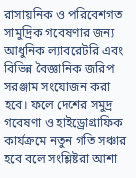রাসায়নিক ও পরিবেশগত সামুদ্রিক গবেষণার জন্য আধুনিক ল্যাবরেটরি এবং বিভিন্ন বৈজ্ঞানিক জরিপ সরঞ্জাম সংযোজন করা হবে। ফলে দেশের সমুদ্র গবেষণা ও হাইড্রোগ্রাফিক কার্যক্রমে নতুন গতি সঞ্চার হবে বলে সংশ্লিষ্টরা আশা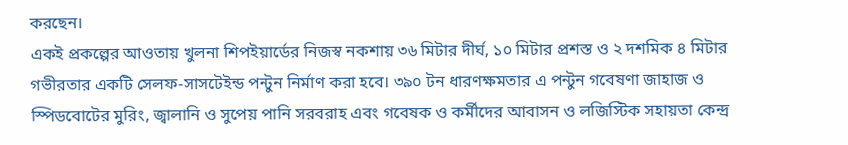করছেন।
একই প্রকল্পের আওতায় খুলনা শিপইয়ার্ডের নিজস্ব নকশায় ৩৬ মিটার দীর্ঘ, ১০ মিটার প্রশস্ত ও ২ দশমিক ৪ মিটার গভীরতার একটি সেলফ-সাসটেইন্ড পন্টুন নির্মাণ করা হবে। ৩৯০ টন ধারণক্ষমতার এ পন্টুন গবেষণা জাহাজ ও স্পিডবোটের মুরিং, জ্বালানি ও সুপেয় পানি সরবরাহ এবং গবেষক ও কর্মীদের আবাসন ও লজিস্টিক সহায়তা কেন্দ্র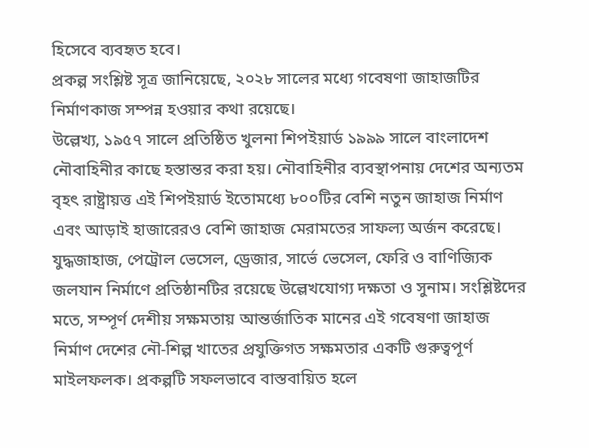হিসেবে ব্যবহৃত হবে।
প্রকল্প সংশ্লিষ্ট সূত্র জানিয়েছে, ২০২৮ সালের মধ্যে গবেষণা জাহাজটির নির্মাণকাজ সম্পন্ন হওয়ার কথা রয়েছে।
উল্লেখ্য, ১৯৫৭ সালে প্রতিষ্ঠিত খুলনা শিপইয়ার্ড ১৯৯৯ সালে বাংলাদেশ নৌবাহিনীর কাছে হস্তান্তর করা হয়। নৌবাহিনীর ব্যবস্থাপনায় দেশের অন্যতম বৃহৎ রাষ্ট্রায়ত্ত এই শিপইয়ার্ড ইতোমধ্যে ৮০০টির বেশি নতুন জাহাজ নির্মাণ এবং আড়াই হাজারেরও বেশি জাহাজ মেরামতের সাফল্য অর্জন করেছে। যুদ্ধজাহাজ, পেট্রোল ভেসেল, ড্রেজার, সার্ভে ভেসেল, ফেরি ও বাণিজ্যিক জলযান নির্মাণে প্রতিষ্ঠানটির রয়েছে উল্লেখযোগ্য দক্ষতা ও সুনাম। সংশ্লিষ্টদের মতে, সম্পূর্ণ দেশীয় সক্ষমতায় আন্তর্জাতিক মানের এই গবেষণা জাহাজ নির্মাণ দেশের নৌ-শিল্প খাতের প্রযুক্তিগত সক্ষমতার একটি গুরুত্বপূর্ণ মাইলফলক। প্রকল্পটি সফলভাবে বাস্তবায়িত হলে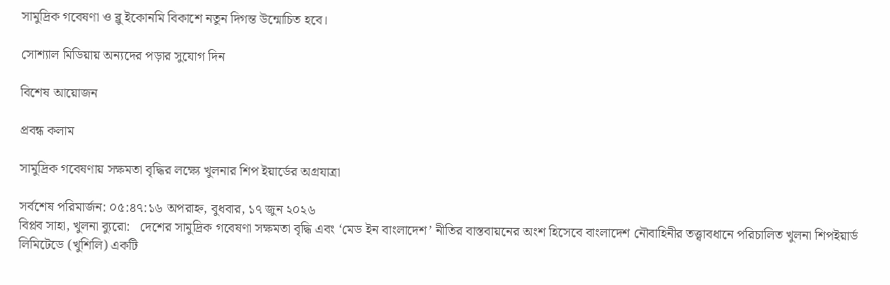সামুদ্রিক গবেষণা ও ব্লু ইকোনমি বিকাশে নতুন দিগন্ত উন্মোচিত হবে।

সোশ্যাল মিডিয়ায় অন্যদের পড়ার সুযোগ দিন

বিশেষ আয়োজন

প্রবন্ধ কলাম

সামুদ্রিক গবেষণায় সক্ষমতা বৃদ্ধির লক্ষ্যে খুলনার শিপ ইয়ার্ডের অগ্রযাত্রা

সর্বশেষ পরিমার্জন: ০৫:৪৭:১৬ অপরাহ্ন, বুধবার, ১৭ জুন ২০২৬
বিপ্লব সাহা, খুলনা ব্যুরো:   দেশের সামুদ্রিক গবেষণা সক্ষমতা বৃদ্ধি এবং ‘মেড ইন বাংলাদেশ’ নীতির বাস্তবায়নের অংশ হিসেবে বাংলাদেশ নৌবাহিনীর তত্ত্বাবধানে পরিচালিত খুলনা শিপইয়ার্ড লিমিটেডে (খুশিলি) একটি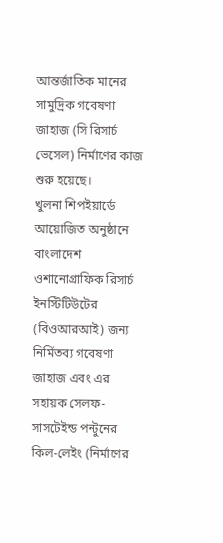আন্তর্জাতিক মানের সামুদ্রিক গবেষণা জাহাজ (সি রিসার্চ ভেসেল) নির্মাণের কাজ শুরু হয়েছে।
খুলনা শিপইয়ার্ডে আয়োজিত অনুষ্ঠানে বাংলাদেশ ওশানোগ্রাফিক রিসার্চ ইনস্টিটিউটের (বিওআরআই) জন্য নির্মিতব্য গবেষণা জাহাজ এবং এর সহায়ক সেলফ-সাসটেইন্ড পন্টুনের কিল-লেইং (নির্মাণের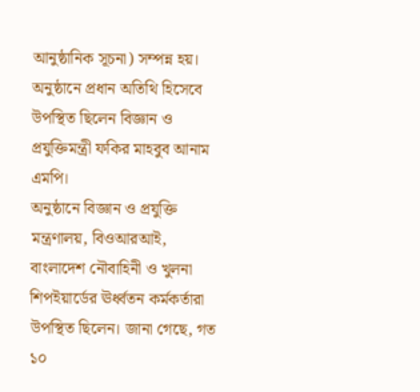আনুষ্ঠানিক সূচনা) সম্পন্ন হয়। অনুষ্ঠানে প্রধান অতিথি হিসেবে উপস্থিত ছিলেন বিজ্ঞান ও প্রযুক্তিমন্ত্রী ফকির মাহবুব আনাম এমপি।
অনুষ্ঠানে বিজ্ঞান ও প্রযুক্তি মন্ত্রণালয়, বিওআরআই, বাংলাদেশ নৌবাহিনী ও খুলনা শিপইয়ার্ডের ঊর্ধ্বতন কর্মকর্তারা উপস্থিত ছিলেন। জানা গেছে, গত ১০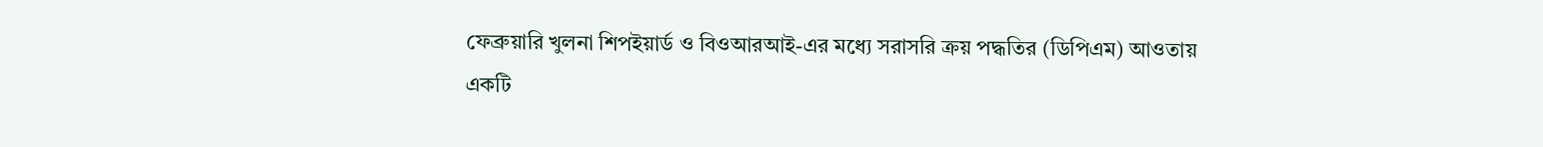ফেব্রুয়ারি খুলনা শিপইয়ার্ড ও বিওআরআই-এর মধ্যে সরাসরি ক্রয় পদ্ধতির (ডিপিএম) আওতায় একটি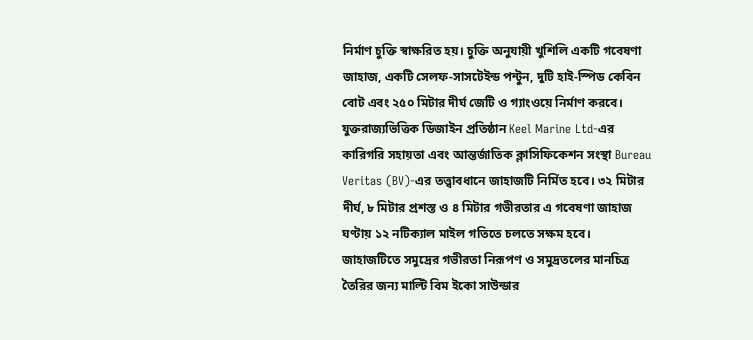নির্মাণ চুক্তি স্বাক্ষরিত হয়। চুক্তি অনুযায়ী খুশিলি একটি গবেষণা জাহাজ, একটি সেলফ-সাসটেইন্ড পন্টুন, দুটি হাই-স্পিড কেবিন বোট এবং ২৫০ মিটার দীর্ঘ জেটি ও গ্যাংওয়ে নির্মাণ করবে।
যুক্তরাজ্যভিত্তিক ডিজাইন প্রতিষ্ঠান Keel Marine Ltd-এর কারিগরি সহায়তা এবং আন্তর্জাতিক ক্লাসিফিকেশন সংস্থা Bureau Veritas (BV)-এর তত্ত্বাবধানে জাহাজটি নির্মিত হবে। ৩২ মিটার দীর্ঘ, ৮ মিটার প্রশস্ত ও ৪ মিটার গভীরতার এ গবেষণা জাহাজ ঘণ্টায় ১২ নটিক্যাল মাইল গতিতে চলতে সক্ষম হবে।
জাহাজটিতে সমুদ্রের গভীরতা নিরূপণ ও সমুদ্রতলের মানচিত্র তৈরির জন্য মাল্টি বিম ইকো সাউন্ডার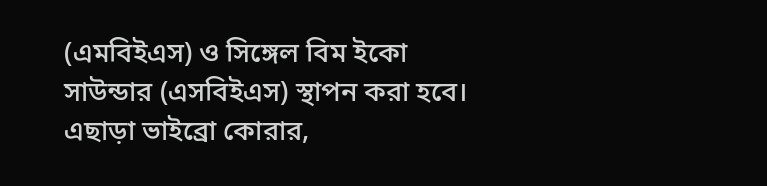(এমবিইএস) ও সিঙ্গেল বিম ইকো সাউন্ডার (এসবিইএস) স্থাপন করা হবে। এছাড়া ভাইব্রো কোরার,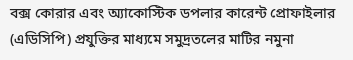বক্স কোরার এবং অ্যাকোস্টিক ডপলার কারেন্ট প্রোফাইলার (এডিসিপি) প্রযুক্তির মাধ্যমে সমুদ্রতলের মাটির নমুনা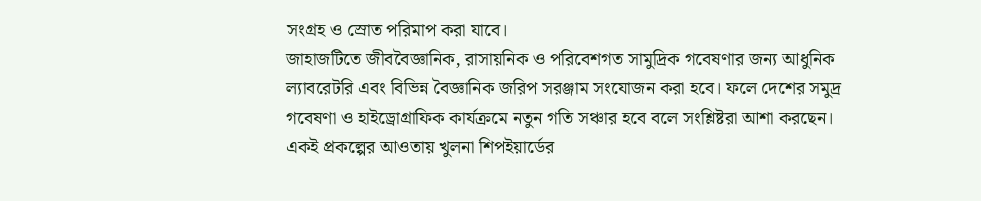সংগ্রহ ও স্রোত পরিমাপ করা যাবে।
জাহাজটিতে জীববৈজ্ঞানিক, রাসায়নিক ও পরিবেশগত সামুদ্রিক গবেষণার জন্য আধুনিক ল্যাবরেটরি এবং বিভিন্ন বৈজ্ঞানিক জরিপ সরঞ্জাম সংযোজন করা হবে। ফলে দেশের সমুদ্র গবেষণা ও হাইড্রোগ্রাফিক কার্যক্রমে নতুন গতি সঞ্চার হবে বলে সংশ্লিষ্টরা আশা করছেন।
একই প্রকল্পের আওতায় খুলনা শিপইয়ার্ডের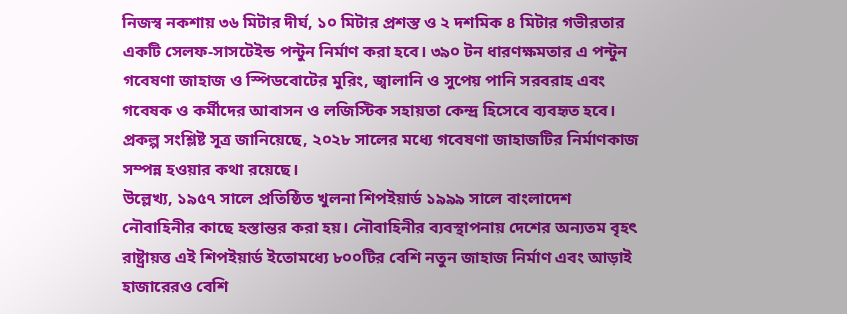নিজস্ব নকশায় ৩৬ মিটার দীর্ঘ, ১০ মিটার প্রশস্ত ও ২ দশমিক ৪ মিটার গভীরতার একটি সেলফ-সাসটেইন্ড পন্টুন নির্মাণ করা হবে। ৩৯০ টন ধারণক্ষমতার এ পন্টুন গবেষণা জাহাজ ও স্পিডবোটের মুরিং, জ্বালানি ও সুপেয় পানি সরবরাহ এবং গবেষক ও কর্মীদের আবাসন ও লজিস্টিক সহায়তা কেন্দ্র হিসেবে ব্যবহৃত হবে।
প্রকল্প সংশ্লিষ্ট সূত্র জানিয়েছে, ২০২৮ সালের মধ্যে গবেষণা জাহাজটির নির্মাণকাজ সম্পন্ন হওয়ার কথা রয়েছে।
উল্লেখ্য, ১৯৫৭ সালে প্রতিষ্ঠিত খুলনা শিপইয়ার্ড ১৯৯৯ সালে বাংলাদেশ নৌবাহিনীর কাছে হস্তান্তর করা হয়। নৌবাহিনীর ব্যবস্থাপনায় দেশের অন্যতম বৃহৎ রাষ্ট্রায়ত্ত এই শিপইয়ার্ড ইতোমধ্যে ৮০০টির বেশি নতুন জাহাজ নির্মাণ এবং আড়াই হাজারেরও বেশি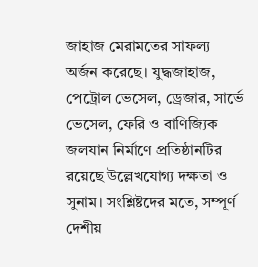জাহাজ মেরামতের সাফল্য অর্জন করেছে। যুদ্ধজাহাজ, পেট্রোল ভেসেল, ড্রেজার, সার্ভে ভেসেল, ফেরি ও বাণিজ্যিক জলযান নির্মাণে প্রতিষ্ঠানটির রয়েছে উল্লেখযোগ্য দক্ষতা ও সুনাম। সংশ্লিষ্টদের মতে, সম্পূর্ণ দেশীয়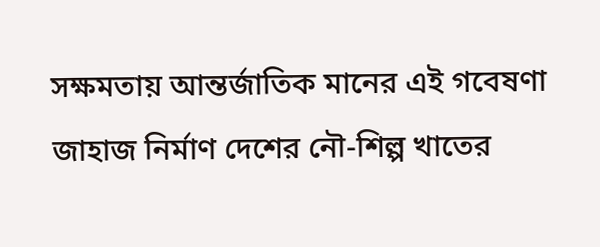সক্ষমতায় আন্তর্জাতিক মানের এই গবেষণা জাহাজ নির্মাণ দেশের নৌ-শিল্প খাতের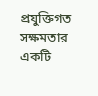প্রযুক্তিগত সক্ষমতার একটি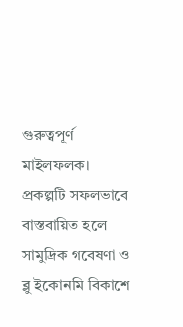গুরুত্বপূর্ণ মাইলফলক। প্রকল্পটি সফলভাবে বাস্তবায়িত হলে সামুদ্রিক গবেষণা ও ব্লু ইকোনমি বিকাশে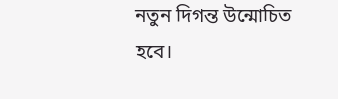নতুন দিগন্ত উন্মোচিত হবে।